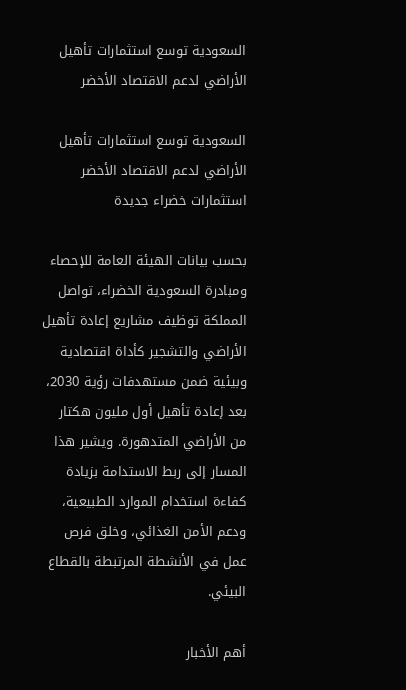السعودية توسع استثمارات تأهيل الأراضي لدعم الاقتصاد الأخضر

السعودية توسع استثمارات تأهيل الأراضي لدعم الاقتصاد الأخضر
استثمارات خضراء جديدة

بحسب بيانات الهيئة العامة للإحصاء ومبادرة السعودية الخضراء، تواصل المملكة توظيف مشاريع إعادة تأهيل الأراضي والتشجير كأداة اقتصادية وبيئية ضمن مستهدفات رؤية 2030، بعد إعادة تأهيل أول مليون هكتار من الأراضي المتدهورة. ويشير هذا المسار إلى ربط الاستدامة بزيادة كفاءة استخدام الموارد الطبيعية، ودعم الأمن الغذائي، وخلق فرص عمل في الأنشطة المرتبطة بالقطاع البيئي.

أهم الأخبار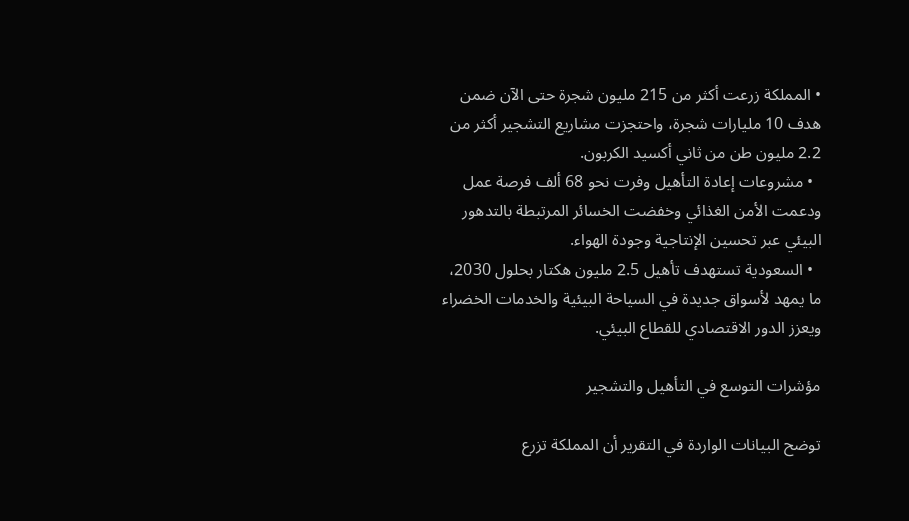• المملكة زرعت أكثر من 215 مليون شجرة حتى الآن ضمن هدف 10 مليارات شجرة، واحتجزت مشاريع التشجير أكثر من 2.2 مليون طن من ثاني أكسيد الكربون.
  • مشروعات إعادة التأهيل وفرت نحو 68 ألف فرصة عمل ودعمت الأمن الغذائي وخفضت الخسائر المرتبطة بالتدهور البيئي عبر تحسين الإنتاجية وجودة الهواء.
  • السعودية تستهدف تأهيل 2.5 مليون هكتار بحلول 2030، ما يمهد لأسواق جديدة في السياحة البيئية والخدمات الخضراء ويعزز الدور الاقتصادي للقطاع البيئي.

مؤشرات التوسع في التأهيل والتشجير

توضح البيانات الواردة في التقرير أن المملكة تزرع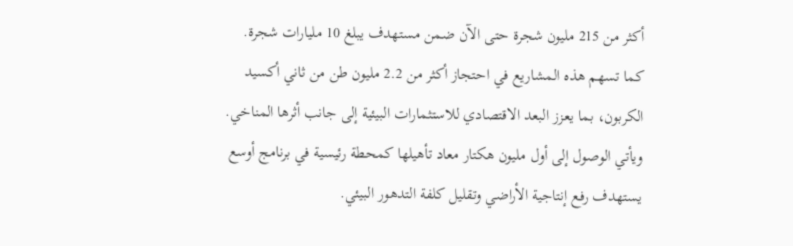أكثر من 215 مليون شجرة حتى الآن ضمن مستهدف يبلغ 10 مليارات شجرة. كما تسهم هذه المشاريع في احتجاز أكثر من 2.2 مليون طن من ثاني أكسيد الكربون، بما يعزز البعد الاقتصادي للاستثمارات البيئية إلى جانب أثرها المناخي. ويأتي الوصول إلى أول مليون هكتار معاد تأهيلها كمحطة رئيسية في برنامج أوسع يستهدف رفع إنتاجية الأراضي وتقليل كلفة التدهور البيئي.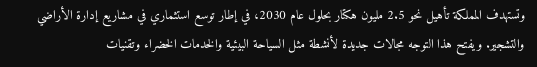وتستهدف المملكة تأهيل نحو 2.5 مليون هكتار بحلول عام 2030، في إطار توسع استثماري في مشاريع إدارة الأراضي والتشجير. ويفتح هذا التوجه مجالات جديدة لأنشطة مثل السياحة البيئية والخدمات الخضراء وتقنيات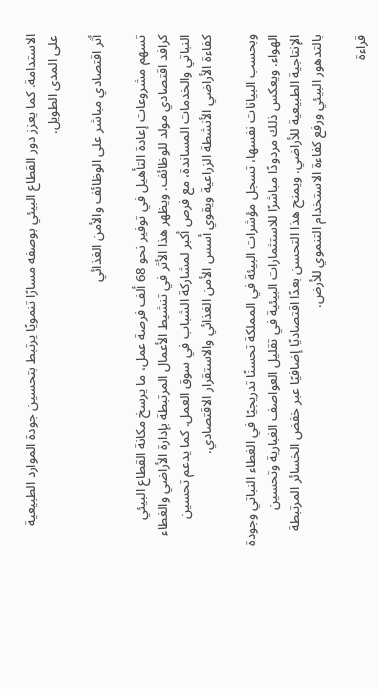الاستدامة. كما يعزز دور القطاع البيئي بوصفه مسارًا تنمويًا يرتبط بتحسين جودة الموارد الطبيعية على المدى الطويل.

أثر اقتصادي مباشر على الوظائف والأمن الغذائي

تسهم مشروعات إعادة التأهيل في توفير نحو 68 ألف فرصة عمل، ما يرسخ مكانة القطاع البيئي كرافد اقتصادي مولد للوظائف. ويظهر هذا الأثر في تنشيط الأعمال المرتبطة بإدارة الأراضي والغطاء النباتي والخدمات المساندة، مع فرص أكبر لمشاركة الشباب في سوق العمل. كما يدعم تحسين كفاءة الأراضي الأنشطة الزراعية ويقوي أسس الأمن الغذائي والاستقرار الاقتصادي.

وبحسب البيانات نفسها، تسجل مؤشرات البيئة في المملكة تحسنًا تدريجيًا في الغطاء النباتي وجودة الهواء. ويعكس ذلك مردودًا مباشرًا للاستثمارات البيئية في تقليل العواصف الغبارية وتحسين الإنتاجية الطبيعية للأراضي. ويمنح هذا التحسن بعدًا اقتصاديًا إضافيًا عبر خفض الخسائر المرتبطة بالتدهور البيئي ورفع كفاءة الاستخدام التنموي للأرض.

قراءة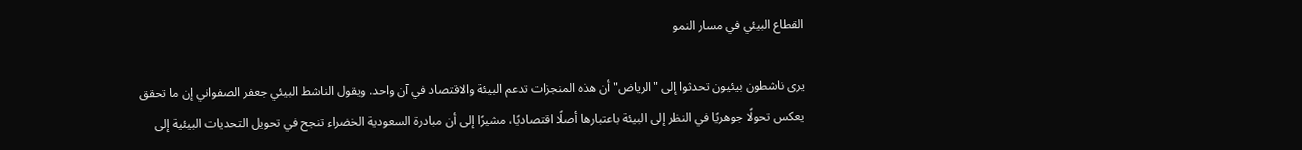القطاع البيئي في مسار النمو

يرى ناشطون بيئيون تحدثوا إلى "الرياض" أن هذه المنجزات تدعم البيئة والاقتصاد في آن واحد. ويقول الناشط البيئي جعفر الصفواني إن ما تحقق يعكس تحولًا جوهريًا في النظر إلى البيئة باعتبارها أصلًا اقتصاديًا، مشيرًا إلى أن مبادرة السعودية الخضراء تنجح في تحويل التحديات البيئية إلى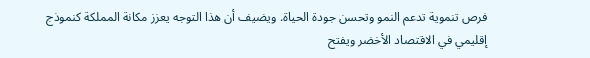فرص تنموية تدعم النمو وتحسن جودة الحياة. ويضيف أن هذا التوجه يعزز مكانة المملكة كنموذج إقليمي في الاقتصاد الأخضر ويفتح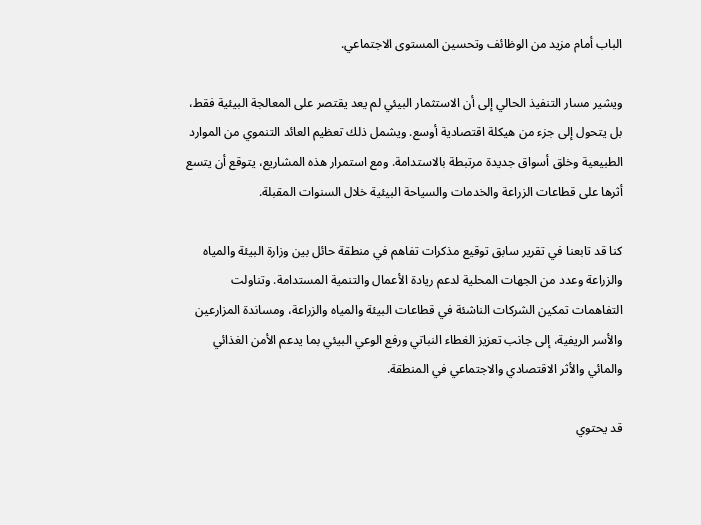الباب أمام مزيد من الوظائف وتحسين المستوى الاجتماعي.

ويشير مسار التنفيذ الحالي إلى أن الاستثمار البيئي لم يعد يقتصر على المعالجة البيئية فقط، بل يتحول إلى جزء من هيكلة اقتصادية أوسع. ويشمل ذلك تعظيم العائد التنموي من الموارد الطبيعية وخلق أسواق جديدة مرتبطة بالاستدامة. ومع استمرار هذه المشاريع، يتوقع أن يتسع أثرها على قطاعات الزراعة والخدمات والسياحة البيئية خلال السنوات المقبلة.

كنا قد تابعنا في تقرير سابق توقيع مذكرات تفاهم في منطقة حائل بين وزارة البيئة والمياه والزراعة وعدد من الجهات المحلية لدعم ريادة الأعمال والتنمية المستدامة. وتناولت التفاهمات تمكين الشركات الناشئة في قطاعات البيئة والمياه والزراعة، ومساندة المزارعين والأسر الريفية، إلى جانب تعزيز الغطاء النباتي ورفع الوعي البيئي بما يدعم الأمن الغذائي والمائي والأثر الاقتصادي والاجتماعي في المنطقة.

قد يحتوي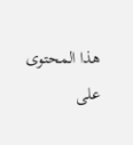هذا المحتوى على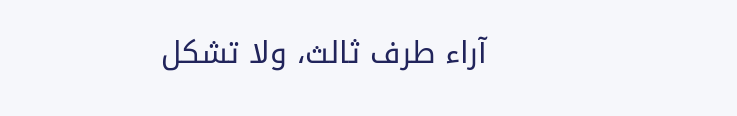آراء طرف ثالث، ولا تشكل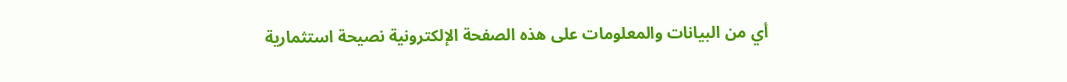أي من البيانات والمعلومات على هذه الصفحة الإلكترونية نصيحة استثمارية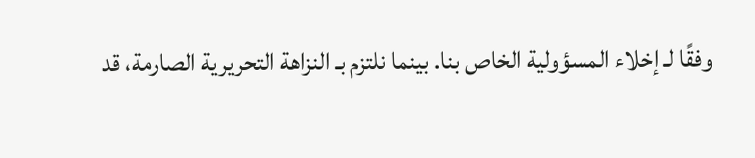وفقًا لـ إخلاء المسؤولية الخاص بنا. بينما نلتزم بـ النزاهة التحريرية الصارمة، قد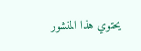يحتوي هذا المنشور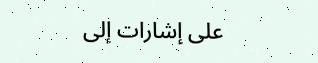على إشارات إلى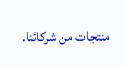منتجات من شركائنا.